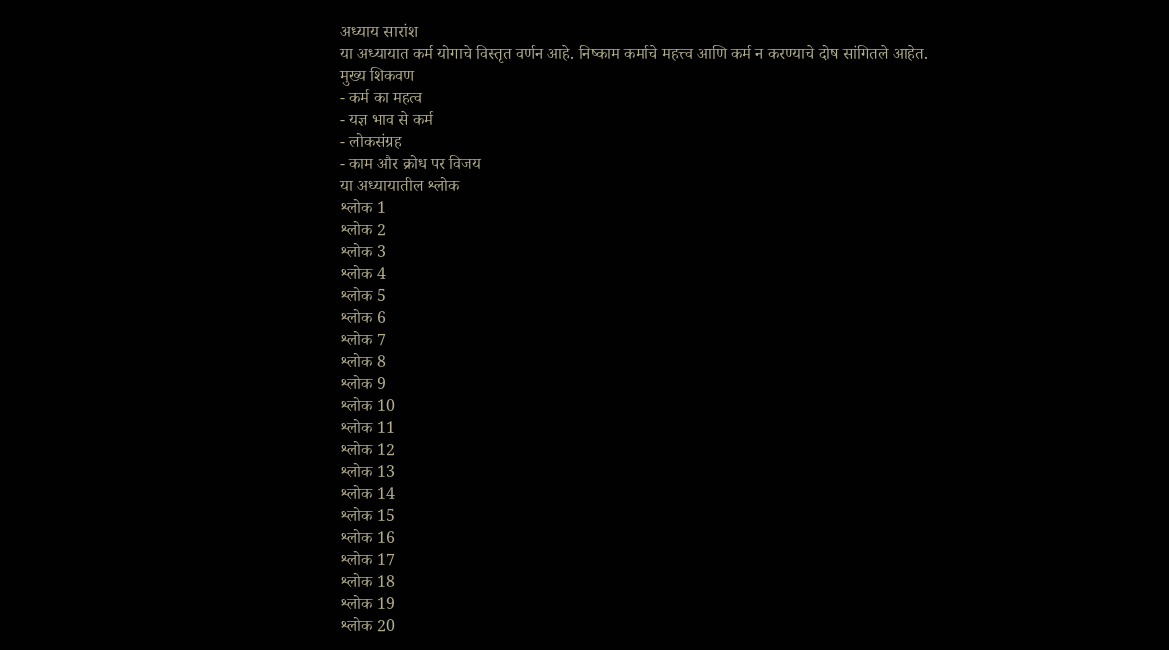अध्याय सारांश
या अध्यायात कर्म योगाचे विस्तृत वर्णन आहे. निष्काम कर्माचे महत्त्व आणि कर्म न करण्याचे दोष सांगितले आहेत.
मुख्य शिकवण
- कर्म का महत्व
- यज्ञ भाव से कर्म
- लोकसंग्रह
- काम और क्रोध पर विजय
या अध्यायातील श्लोक
श्लोक 1
श्लोक 2
श्लोक 3
श्लोक 4
श्लोक 5
श्लोक 6
श्लोक 7
श्लोक 8
श्लोक 9
श्लोक 10
श्लोक 11
श्लोक 12
श्लोक 13
श्लोक 14
श्लोक 15
श्लोक 16
श्लोक 17
श्लोक 18
श्लोक 19
श्लोक 20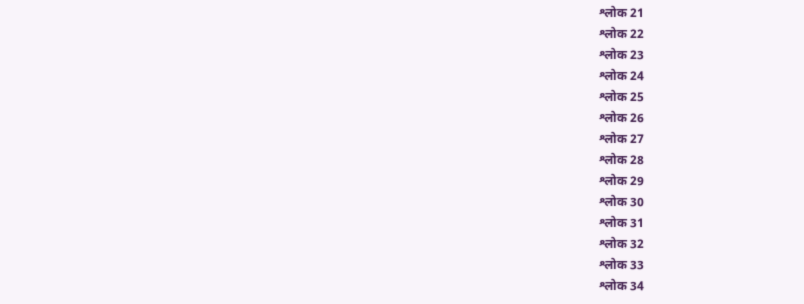श्लोक 21
श्लोक 22
श्लोक 23
श्लोक 24
श्लोक 25
श्लोक 26
श्लोक 27
श्लोक 28
श्लोक 29
श्लोक 30
श्लोक 31
श्लोक 32
श्लोक 33
श्लोक 34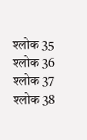श्लोक 35
श्लोक 36
श्लोक 37
श्लोक 38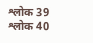श्लोक 39
श्लोक 40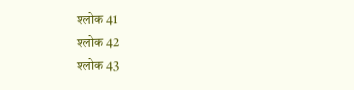श्लोक 41
श्लोक 42
श्लोक 43